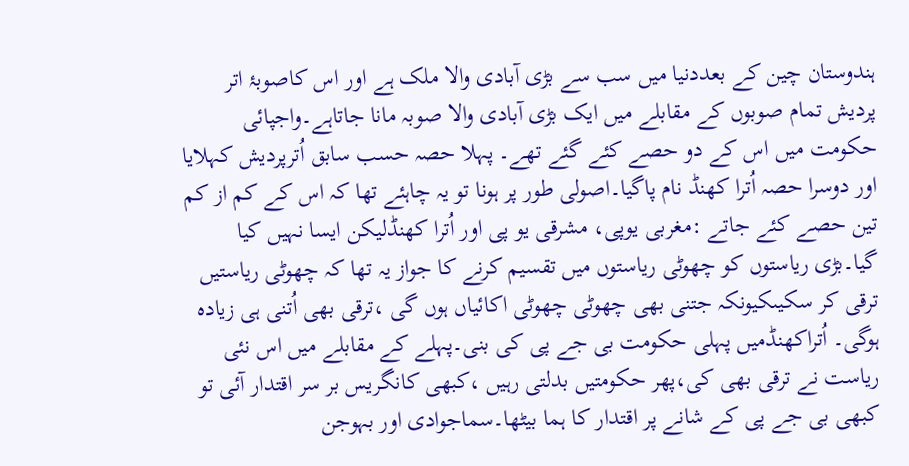ہندوستان چین کے بعددنیا میں سب سے بڑی آبادی والا ملک ہے اور اس کاصوبۂ اتر پردیش تمام صوبوں کے مقابلے میں ایک بڑی آبادی والا صوبہ مانا جاتاہے۔واجپائی حکومت میں اس کے دو حصے کئے گئے تھے۔ پہلا حصہ حسب سابق اُترپردیش کہلایا اور دوسرا حصہ اُترا کھنڈ نام پاگیا۔اصولی طور پر ہونا تو یہ چاہئے تھا کہ اس کے کم از کم تین حصے کئے جاتے :مغربی یوپی، مشرقی یو پی اور اُترا کھنڈلیکن ایسا نہیں کیا گیا۔بڑی ریاستوں کو چھوٹی ریاستوں میں تقسیم کرنے کا جواز یہ تھا کہ چھوٹی ریاستیں ترقی کر سکیںکیونکہ جتنی بھی چھوٹی چھوٹی اکائیاں ہوں گی ،ترقی بھی اُتنی ہی زیادہ ہوگی۔ اُتراکھنڈمیں پہلی حکومت بی جے پی کی بنی۔پہلے کے مقابلے میں اس نئی ریاست نے ترقی بھی کی،پھر حکومتیں بدلتی رہیں ،کبھی کانگریس بر سر اقتدار آئی تو کبھی بی جے پی کے شانے پر اقتدار کا ہما بیٹھا۔سماجوادی اور بہوجن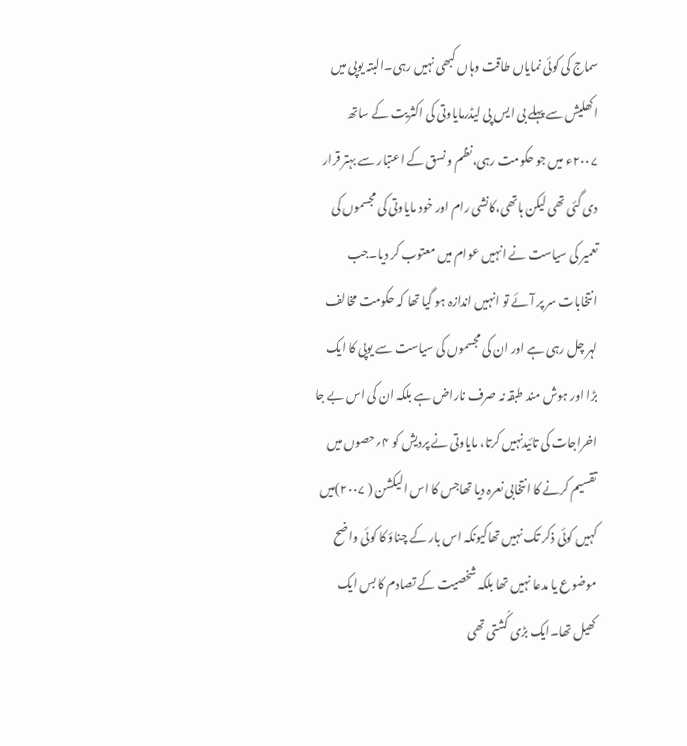سماج کی کوئی نمایاں طاقت وہاں کبھی نہیں رہی۔البتہ یوپی میں اکھلیش سے پہلے بی ایس پی لیڈرمایاوتی کی اکثریت کے ساتھ ۲۰۰۷ء میں جو حکومت رہی،نظم و نسق کے اعتبار سے بہتر قرار دی گئی تھی لیکن ہاتھی،کانشی رام اور خود مایاوتی کی مجسموں کی تعمیر کی سیاست نے انہیں عوام میں معتوب کر دیا۔جب انتخابات سر پر آئے تو انہیں اندازہ ہو گیا تھا کہ حکومت مخالف لہر چل رہی ہے اور ان کی مجسموں کی سیاست سے یوپی کا ایک بڑا اور ہوش مند طبقہ نہ صرف ناراض ہے بلکہ ان کی اس بے جا اخراجات کی تائیدنہیں کرتا، مایاوتی نے پردیش کو ۴؍حصوں میں تقسیم کرنے کا انتخابی نعرہ دیا تھاجس کا اس الیکشن ( ۲۰۰۷)میں کہیں کوئی ذکر تک نہیں تھاکیونکہ اس بار کے چناؤ کا کوئی واضح موضوع یا مدعا نہیں تھا بلکہ شخصیت کے تصادم کا بس ایک کھیل تھا۔ایک بڑی کُشتی تھی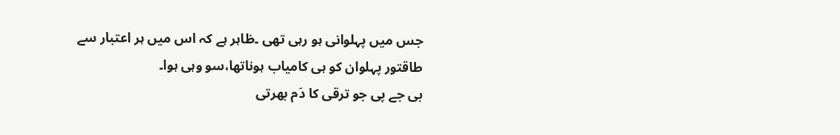جس میں پہلوانی ہو رہی تھی ۔ظاہر ہے کہ اس میں ہر اعتبار سے طاقتور پہلوان کو ہی کامیاب ہوناتھا،سو وہی ہوا۔
بی جے پی جو ترقی کا دَم بھرتی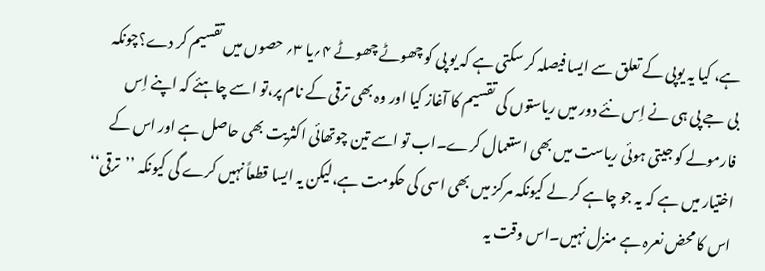ہے، کیا یہ یوپی کے تعلق سے ایسا فیصلہ کر سکتی ہے کہ یو پی کو چھوٹے چھوٹے ۴؍یا ۳؍ حصوں میں تقسیم کر دے؟چونکہ بی جے پی ہی نے اِس نئے دور میں ریاستوں کی تقسیم کا آغاز کیا اور وہ بھی ترقی کے نام پر،تو اسے چاہئے کہ اپنے اِس فارمولے کو جیتی ہوئی ریاست میں بھی استعمال کرے۔اب تو اسے تین چوتھائی اکثریت بھی حاصل ہے اور اس کے اختیار میں ہے کہ یہ جو چاہے کر لے کیونکہ مرکز میں بھی اسی کی حکومت ہے،لیکن یہ ایسا قطعاً نہیں کرے گی کیونکہ ’’ترقی‘‘ اس کا محض نعرہ ہے منزل نہیں۔اس وقت یہ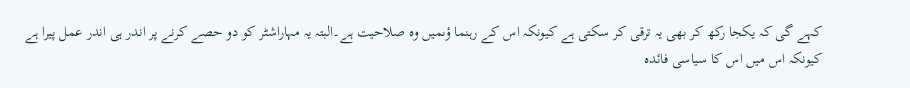کہے گی کہ یکجا رکھ کر بھی یہ ترقی کر سکتی ہے کیونکہ اس کے رہنما ؤںمیں وہ صلاحیت ہے۔البتہ یہ مہاراشٹر کو دو حصے کرنے پر اندر ہی اندر عمل پیرا ہے کیونکہ اس میں اس کا سیاسی فائدہ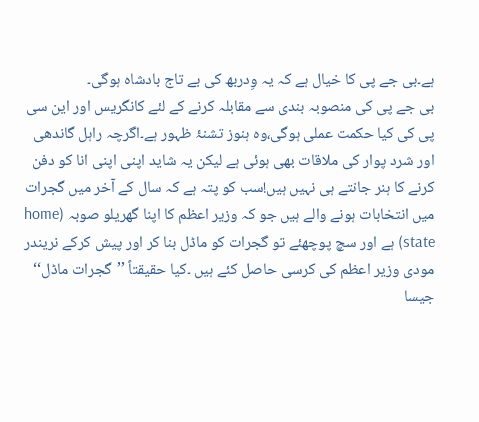ہے۔بی جے پی کا خیال ہے کہ یہ وِدربھ کی بے تاج بادشاہ ہوگی۔
بی جے پی کی منصوبہ بندی سے مقابلہ کرنے کے لئے کانگریس اور این سی پی کی کیا حکمت عملی ہوگی،وہ ہنوز تشنۂ ظہور ہے۔اگرچہ راہل گاندھی اور شرد پوار کی ملاقات بھی ہوئی ہے لیکن یہ شاید اپنی اپنی انا کو دفن کرنے کا ہنر جانتے ہی نہیں ہیں!سب کو پتہ ہے کہ سال کے آخر میں گجرات میں انتخابات ہونے والے ہیں جو کہ وزیر اعظم کا اپنا گھریلو صوبہ (home state) ہے اور سچ پوچھئے تو گجرات کو ماڈل بنا کر اور پیش کرکے نریندر مودی وزیر اعظم کی کرسی حاصل کئے ہیں ۔کیا حقیقتاً ’’گجرات ماڈل‘‘ جیسا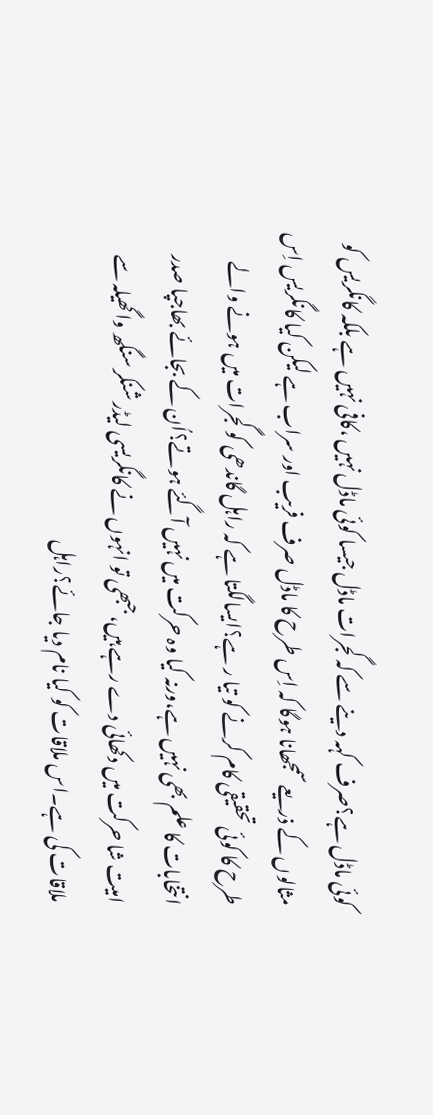کوئی ماڈل ہے؟صرف کہہ دینے سے کہ گجرات ماڈل جیسا کوئی ماڈل نہیں ،کافی نہیں ہے بلکہ کانگریس کو مثالوں کے ذریعے سمجھانا ہوگا کہ اِس طرح کا ماڈل صرف فریب اور سراب ہے لیکن کیا کانگریس اِس طرح کا کوئی تحقیقی کام کرنے کو تیا ر ہے؟ایسالگتا ہے کہ راہل گاندھی کو گجرات میں ہونے والے انتخابات کا علم بھی نہیں ہے،ورنہ کیا وہ حرکت میں نہیں آگئے ہوتے؟اُن کے بجائے بھاجپا صدر امیت شا حرکت میں دکھائی دے رہے ہیں، جبھی تو انہوں نے کانگریسی لیڈر شنکر سنگھ واگھیلہ سے ملاقات کی ہے۔اس ملاقات کو کیا نام دیا جائے؟راہل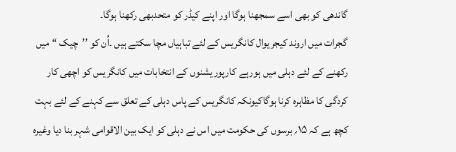گاندھی کو بھی اسے سمجھنا ہوگا اور اپنے کیڈر کو متحدبھی رکھنا ہوگا۔
گجرات میں اروند کیجریوال کانگریس کے لئے تباہیاں مچا سکتے ہیں ۔اُن کو ’’چیک ‘‘ میں رکھنے کے لئے دہلی میں ہورہے کارپوریشنوں کے انتخابات میں کانگریس کو اچھی کار کردگی کا مظاہرہ کرنا ہوگاکیونکہ کانگریس کے پاس دہلی کے تعلق سے کہنے کے لئے بہت کچھ ہے کہ ۱۵؍ برسوں کی حکومت میں اس نے دہلی کو ایک بین الاقوامی شہر بنا دیا وغیرہ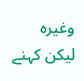وغیرہ لیکن کہنے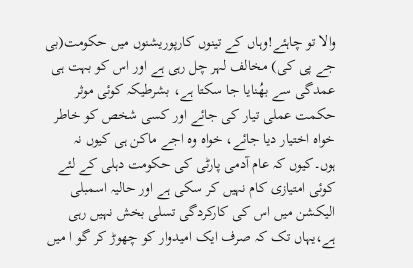والا تو چاہئے!وہاں کے تینوں کارپوریشنوں میں حکومت(بی جے پی کی) مخالف لہر چل رہی ہے اور اس کو بہت ہی عمدگی سے بھُنایا جا سکتا ہے، بشرطیکہ کوئی موثر حکمت عملی تیار کی جائے اور کسی شخص کو خاطر خواہ اختیار دیا جائے، خواہ وہ اجے ماکن ہی کیوں نہ ہوں۔کیوں کہ عام آدمی پارٹی کی حکومت دہلی کے لئے کوئی امتیازی کام نہیں کر سکی ہے اور حالیہ اسمبلی الیکشن میں اس کی کارکردگی تسلی بخش نہیں رہی ہے،یہاں تک کہ صرف ایک امیدوار کو چھوڑ کر گو ا میں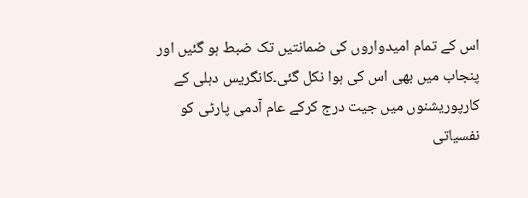اس کے تمام امیدواروں کی ضمانتیں تک ضبط ہو گئیں اور پنجاب میں بھی اس کی ہوا نکل گئی۔کانگریس دہلی کے کارپوریشنوں میں جیت درج کرکے عام آدمی پارٹی کو نفسیاتی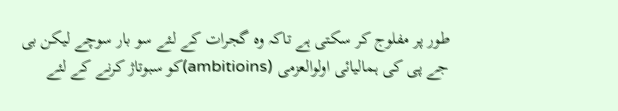طور پر مفلوج کر سکتی ہے تاکہ وہ گجرات کے لئے سو بار سوچے لیکن بی جے پی کی ہمالیائی اولوالعزمی (ambitioins)کو سبوتاژ کرنے کے لئے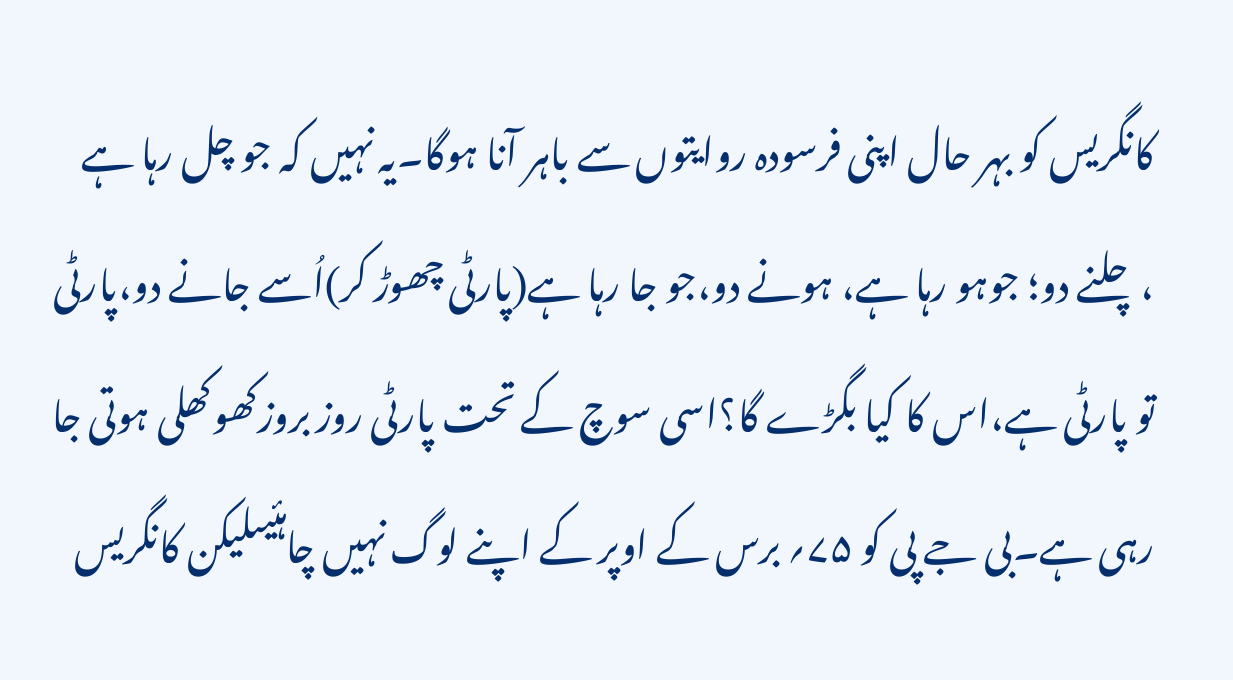کانگریس کو بہر حال اپنی فرسودہ روایتوں سے باہر آنا ہوگا۔یہ نہیں کہ جو چل رہا ہے ،چلنے دو؛ جوہو رہا ہے، ہونے دو،جو جا رہا ہے(پارٹی چھوڑ کر)اُسے جانے دو،پارٹی تو پارٹی ہے،اس کا کیا بگڑے گا؟اسی سوچ کے تحت پارٹی روز بروزکھوکھلی ہوتی جا رہی ہے۔بی جے پی کو ۷۵؍ برس کے اوپر کے اپنے لوگ نہیں چاہئیںلیکن کانگریس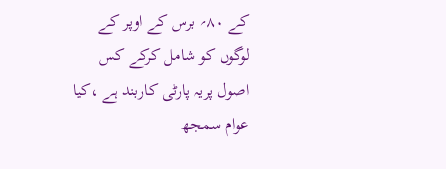کے ۸۰؍ برس کے اوپر کے لوگوں کو شامل کرکے کس اصول پریہ پارٹی کاربند ہے ،کیا عوام سمجھ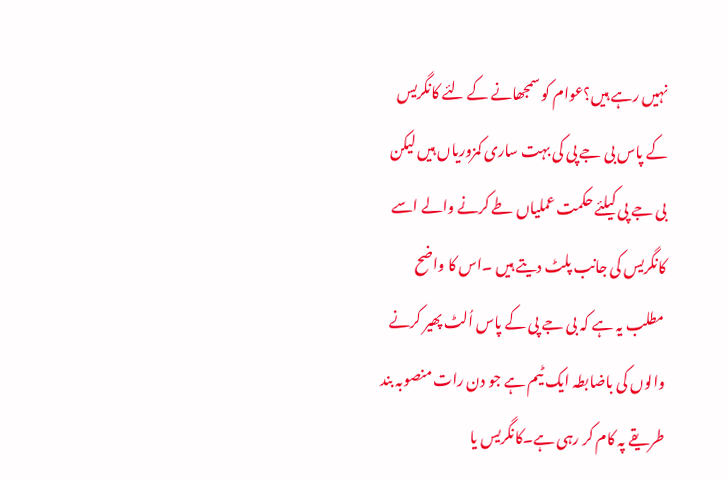نہیں رہے ہیں؟عوام کو سمجھانے کے لئے کانگریس کے پاس بی جے پی کی بہت ساری کمزوریاں ہیں لیکن بی جے پی کیلئے حکمت عملیاں طے کرنے والے اسے کانگریس کی جانب پلٹ دیتے ہیں ۔اس کا واضح مطلب یہ ہے کہ بی جے پی کے پاس اُلٹ پھیر کرنے والوں کی باضابطہ ایک ٹیم ہے جو دن رات منصوبہ بند طریقے پہ کام کر رہی ہے۔کانگریس یا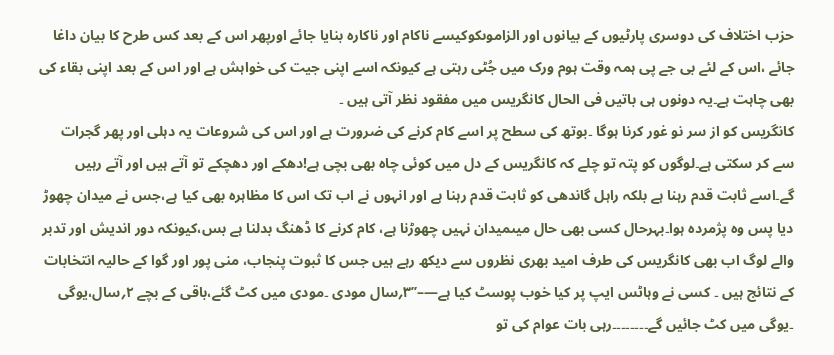حزب اختلاف کی دوسری پارٹیوں کے بیانوں اور الزاموںکوکیسے ناکام اور ناکارہ بنایا جائے اورپھر اس کے بعد کس طرح کا بیان داغا جائے ،اس کے لئے بی جے پی ہمہ وقت ہوم ورک میں جُٹی رہتی ہے کیونکہ اسے اپنی جیت کی خواہش ہے اور اس کے بعد اپنی بقاء کی بھی چاہت ہے۔یہ دونوں ہی باتیں فی الحال کانگریس میں مفقود نظر آتی ہیں ۔
کانگریس کو از سر نو غور کرنا ہوگا ۔بوتھ کی سطح پر اسے کام کرنے کی ضرورت ہے اور اس کی شروعات یہ دہلی اور پھر گجرات سے کر سکتی ہے۔لوگوں کو پتہ تو چلے کہ کانگریس کے دل میں کوئی چاہ بھی بچی ہے!دھکے اور دھچکے تو آتے ہیں اور آتے رہیں گے۔اسے ثابت قدم رہنا ہے بلکہ راہل گاندھی کو ثابت قدم رہنا ہے اور انہوں نے اب تک اس کا مظاہرہ بھی کیا ہے،جس نے میدان چھوڑ دیا پس وہ پژمردہ ہوا۔بہرحال کسی بھی حال میںمیدان نہیں چھوڑنا ہے، کام کرنے کا ڈھنگ بدلنا ہے بس،کیونکہ دور اندیش اور تدبر والے لوگ اب بھی کانگریس کی طرف امید بھری نظروں سے دیکھ رہے ہیں جس کا ثبوت پنجاب، منی پور اور گوا کے حالیہ انتخابات کے نتائج ہیں ۔ کسی نے وہاٹس ایپ پر کیا خوب پوسٹ کیا ہے—–’’۳؍سال مودی ۔مودی میں کٹ گئے،باقی کے بچے ۲؍سال،یوگی ۔یوگی میں کٹ جائیں گے۔۔۔۔۔۔۔۔رہی بات عوام کی تو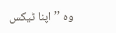وہ ’’اپنا ٹیکس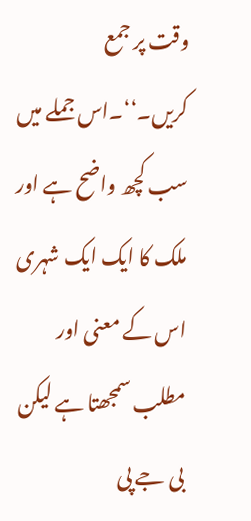وقت پر جمع کریں۔‘‘۔اس جملے میں سب کچھ واضح ہے اور ملک کا ایک ایک شہری اس کے معنی اور مطلب سمجھتا ہے لیکن بی جے پی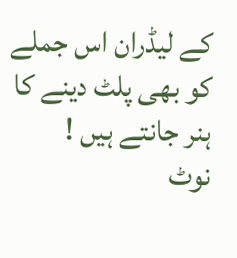کے لیڈران اس جملے کو بھی پلٹ دینے کا ہنر جانتے ہیں !
نوٹ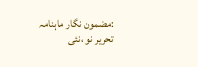:مضمون نگار ماہنامہ تحریر نو ،نئی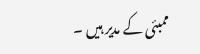ممبئی کے مدیر ہیں ۔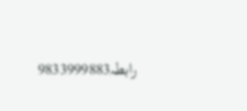رابطہ9833999883